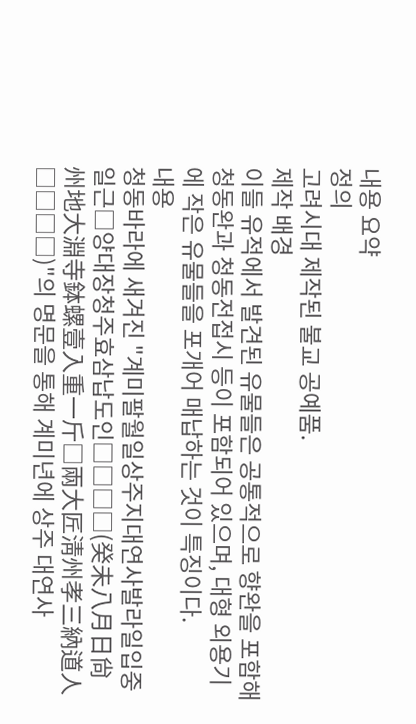내용 요약
정의
고려시대 제작된 불교 공예품.
제작 배경
이들 유적에서 발견된 유물들은 공통적으로 향완을 포함해 청동완과 청동전접시 등이 포함되어 있으며, 대형 외용기에 작은 유물들을 포개어 매납하는 것이 특징이다.
내용
청동바라에 새겨진 "계미팔월일상주지대연사발라일입중일근□양대장청주효삼납도인□□□□(癸未八月日尙州地大淵寺鉢螺壹入重一斤□兩大匠淸州孝三納道人□□□□)"의 명문을 통해 계미년에 상주 대연사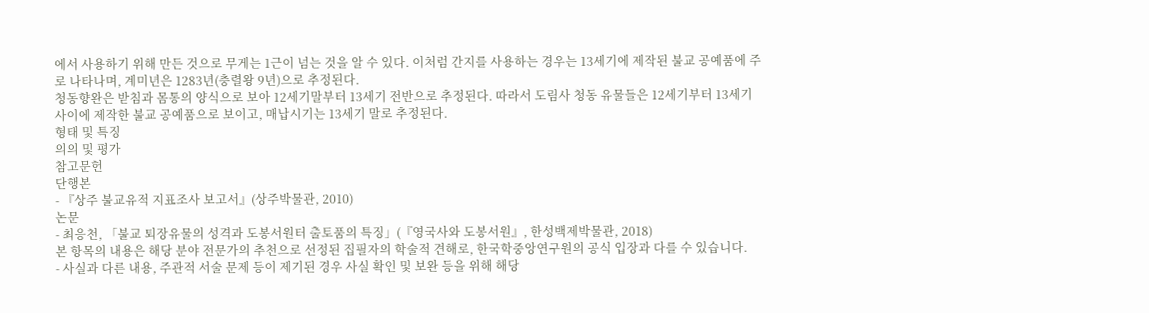에서 사용하기 위해 만든 것으로 무게는 1근이 넘는 것을 알 수 있다. 이처럼 간지를 사용하는 경우는 13세기에 제작된 불교 공예품에 주로 나타나며, 계미년은 1283년(충렬왕 9년)으로 추정된다.
청동향완은 받침과 몸통의 양식으로 보아 12세기말부터 13세기 전반으로 추정된다. 따라서 도림사 청동 유물들은 12세기부터 13세기 사이에 제작한 불교 공예품으로 보이고, 매납시기는 13세기 말로 추정된다.
형태 및 특징
의의 및 평가
참고문헌
단행본
- 『상주 불교유적 지표조사 보고서』(상주박물관, 2010)
논문
- 최응천, 「불교 퇴장유물의 성격과 도봉서원터 출토품의 특징」(『영국사와 도봉서원』, 한성백제박물관, 2018)
본 항목의 내용은 해당 분야 전문가의 추천으로 선정된 집필자의 학술적 견해로, 한국학중앙연구원의 공식 입장과 다를 수 있습니다.
- 사실과 다른 내용, 주관적 서술 문제 등이 제기된 경우 사실 확인 및 보완 등을 위해 해당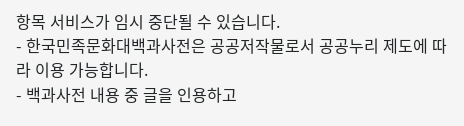항목 서비스가 임시 중단될 수 있습니다.
- 한국민족문화대백과사전은 공공저작물로서 공공누리 제도에 따라 이용 가능합니다.
- 백과사전 내용 중 글을 인용하고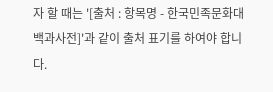자 할 때는 '[출처 : 항목명 - 한국민족문화대백과사전]'과 같이 출처 표기를 하여야 합니다.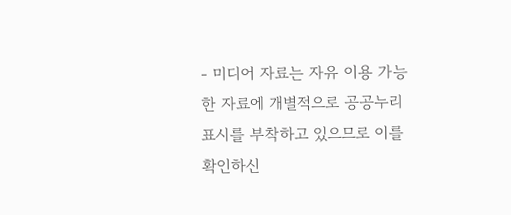- 미디어 자료는 자유 이용 가능한 자료에 개별적으로 공공누리 표시를 부착하고 있으므로 이를 확인하신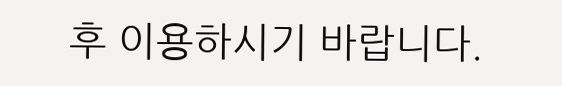후 이용하시기 바랍니다.